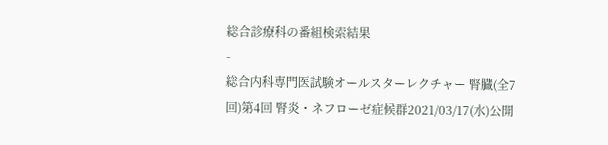総合診療科の番組検索結果
-
総合内科専門医試験オールスターレクチャー 腎臓(全7回)第4回 腎炎・ネフローゼ症候群2021/03/17(水)公開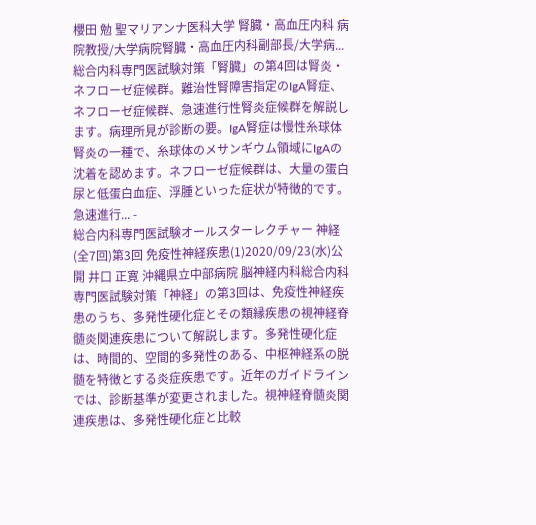櫻田 勉 聖マリアンナ医科大学 腎臓・高血圧内科 病院教授/大学病院腎臓・高血圧内科副部長/大学病...総合内科専門医試験対策「腎臓」の第4回は腎炎・ネフローゼ症候群。難治性腎障害指定のIgA腎症、ネフローゼ症候群、急速進行性腎炎症候群を解説します。病理所見が診断の要。IgA腎症は慢性糸球体腎炎の一種で、糸球体のメサンギウム領域にIgAの沈着を認めます。ネフローゼ症候群は、大量の蛋白尿と低蛋白血症、浮腫といった症状が特徴的です。急速進行... -
総合内科専門医試験オールスターレクチャー 神経(全7回)第3回 免疫性神経疾患(1)2020/09/23(水)公開 井口 正寛 沖縄県立中部病院 脳神経内科総合内科専門医試験対策「神経」の第3回は、免疫性神経疾患のうち、多発性硬化症とその類縁疾患の視神経脊髄炎関連疾患について解説します。多発性硬化症は、時間的、空間的多発性のある、中枢神経系の脱髄を特徴とする炎症疾患です。近年のガイドラインでは、診断基準が変更されました。視神経脊髄炎関連疾患は、多発性硬化症と比較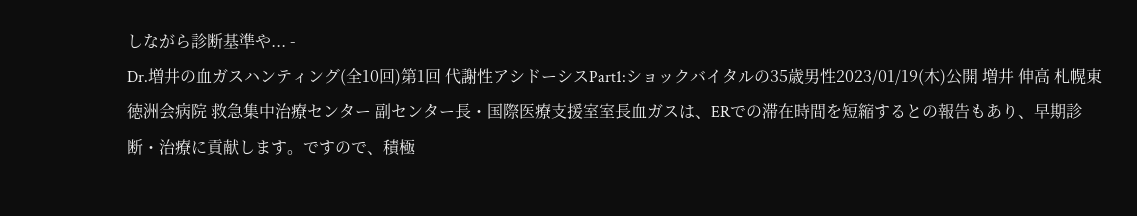しながら診断基準や... -
Dr.増井の血ガスハンティング(全10回)第1回 代謝性アシドーシスPart1:ショックバイタルの35歳男性2023/01/19(木)公開 増井 伸高 札幌東徳洲会病院 救急集中治療センター 副センター長・国際医療支援室室長血ガスは、ERでの滞在時間を短縮するとの報告もあり、早期診断・治療に貢献します。ですので、積極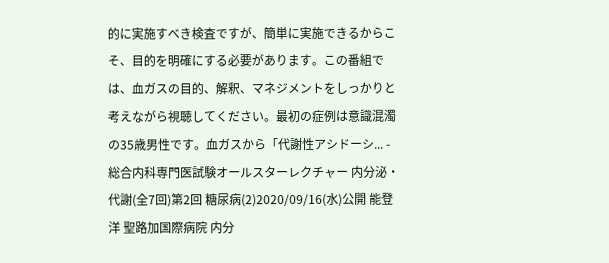的に実施すべき検査ですが、簡単に実施できるからこそ、目的を明確にする必要があります。この番組では、血ガスの目的、解釈、マネジメントをしっかりと考えながら視聴してください。最初の症例は意識混濁の35歳男性です。血ガスから「代謝性アシドーシ... -
総合内科専門医試験オールスターレクチャー 内分泌・代謝(全7回)第2回 糖尿病(2)2020/09/16(水)公開 能登 洋 聖路加国際病院 内分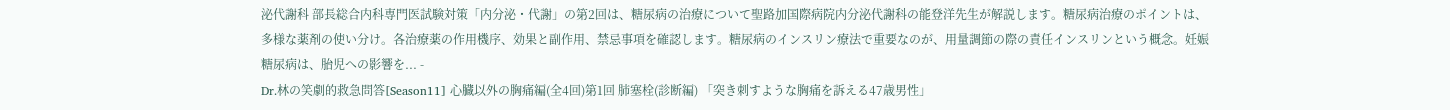泌代謝科 部長総合内科専門医試験対策「内分泌・代謝」の第2回は、糖尿病の治療について聖路加国際病院内分泌代謝科の能登洋先生が解説します。糖尿病治療のポイントは、多様な薬剤の使い分け。各治療薬の作用機序、効果と副作用、禁忌事項を確認します。糖尿病のインスリン療法で重要なのが、用量調節の際の責任インスリンという概念。妊娠糖尿病は、胎児への影響を... -
Dr.林の笑劇的救急問答[Season11] 心臓以外の胸痛編(全4回)第1回 肺塞栓(診断編) 「突き刺すような胸痛を訴える47歳男性」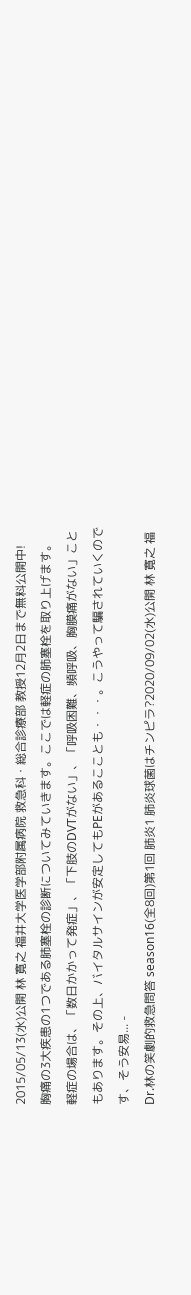2015/05/13(水)公開 林 寛之 福井大学医学部附属病院 救急科・総合診療部 教授12月2日まで無料公開中!
胸痛の3大疾患の1つである肺塞栓の診断についてみていきます。ここでは軽症の肺塞栓を取り上げます。 軽症の場合は、「数日かかって発症」、「下肢のDVTがない」、「呼吸困難、頻呼吸、胸膜痛がない」こともあります。その上、バイタルサインが安定してもPEがあるこことも・・・。こうやって騙されていくのです、そう安易... -
Dr.林の笑劇的救急問答 season16(全8回)第1回 肺炎1 肺炎球菌はチンピラ?2020/09/02(水)公開 林 寛之 福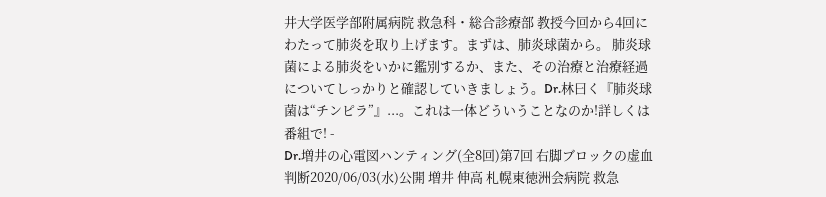井大学医学部附属病院 救急科・総合診療部 教授今回から4回にわたって肺炎を取り上げます。まずは、肺炎球菌から。 肺炎球菌による肺炎をいかに鑑別するか、また、その治療と治療経過についてしっかりと確認していきましょう。Dr.林曰く『肺炎球菌は“チンピラ”』...。これは一体どういうことなのか!詳しくは番組で! -
Dr.増井の心電図ハンティング(全8回)第7回 右脚ブロックの虚血判断2020/06/03(水)公開 増井 伸高 札幌東徳洲会病院 救急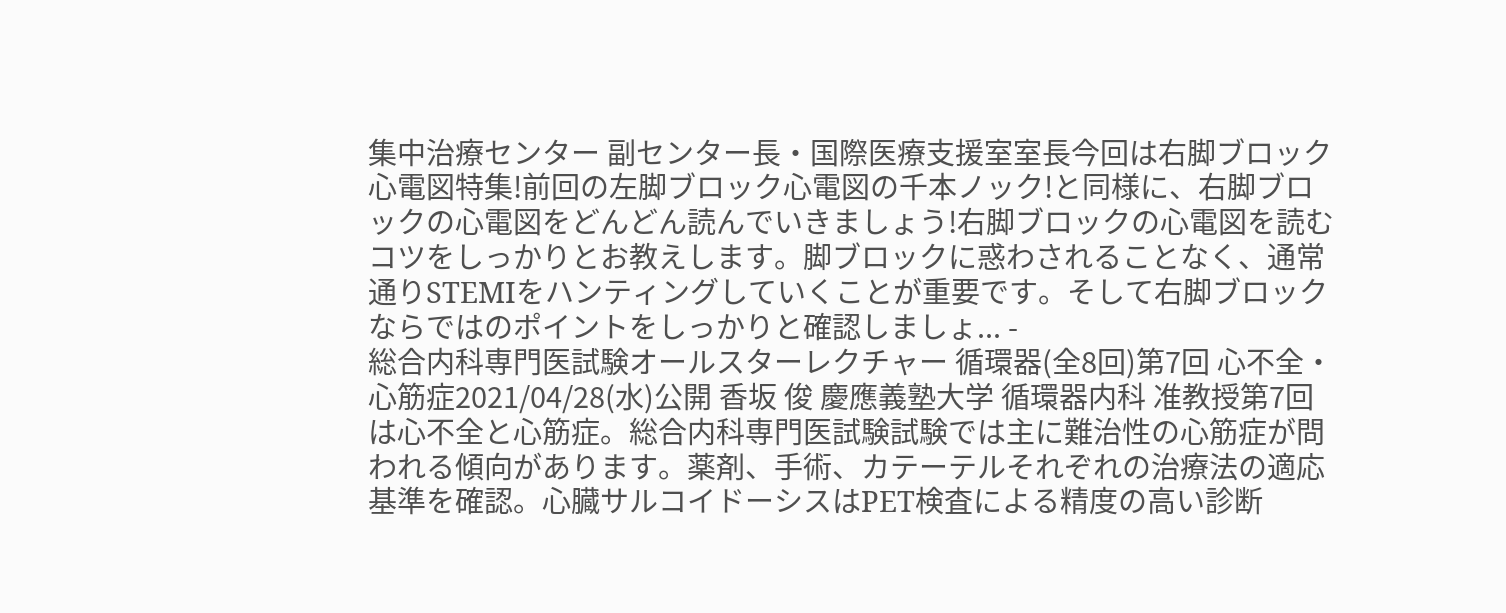集中治療センター 副センター長・国際医療支援室室長今回は右脚ブロック心電図特集!前回の左脚ブロック心電図の千本ノック!と同様に、右脚ブロックの心電図をどんどん読んでいきましょう!右脚ブロックの心電図を読むコツをしっかりとお教えします。脚ブロックに惑わされることなく、通常通りSTEMIをハンティングしていくことが重要です。そして右脚ブロックならではのポイントをしっかりと確認しましょ... -
総合内科専門医試験オールスターレクチャー 循環器(全8回)第7回 心不全・心筋症2021/04/28(水)公開 香坂 俊 慶應義塾大学 循環器内科 准教授第7回は心不全と心筋症。総合内科専門医試験試験では主に難治性の心筋症が問われる傾向があります。薬剤、手術、カテーテルそれぞれの治療法の適応基準を確認。心臓サルコイドーシスはPET検査による精度の高い診断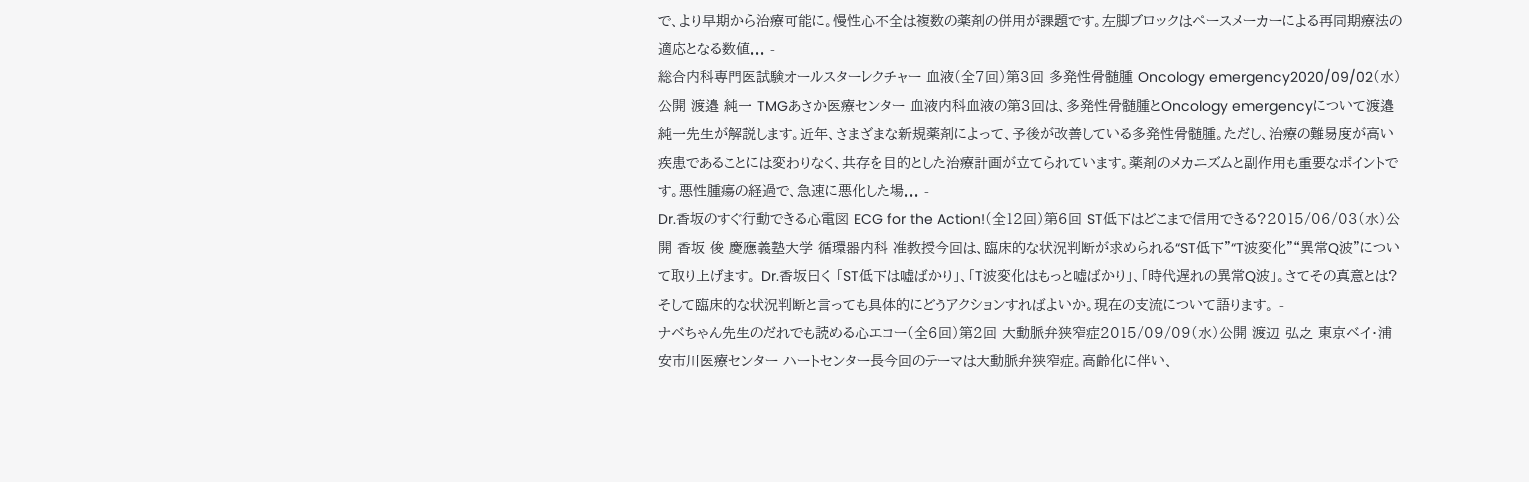で、より早期から治療可能に。慢性心不全は複数の薬剤の併用が課題です。左脚ブロックはペースメーカーによる再同期療法の適応となる数値... -
総合内科専門医試験オールスターレクチャー 血液(全7回)第3回 多発性骨髄腫 Oncology emergency2020/09/02(水)公開 渡邉 純一 TMGあさか医療センター 血液内科血液の第3回は、多発性骨髄腫とOncology emergencyについて渡邉純一先生が解説します。近年、さまざまな新規薬剤によって、予後が改善している多発性骨髄腫。ただし、治療の難易度が高い疾患であることには変わりなく、共存を目的とした治療計画が立てられています。薬剤のメカニズムと副作用も重要なポイントです。悪性腫瘍の経過で、急速に悪化した場... -
Dr.香坂のすぐ行動できる心電図 ECG for the Action!(全12回)第6回 ST低下はどこまで信用できる?2015/06/03(水)公開 香坂 俊 慶應義塾大学 循環器内科 准教授今回は、臨床的な状況判断が求められる“ST低下”“T波変化”“異常Q波”について取り上げます。 Dr.香坂曰く 「ST低下は嘘ばかり」、「T波変化はもっと嘘ばかり」、「時代遅れの異常Q波」。さてその真意とは? そして臨床的な状況判断と言っても具体的にどうアクションすればよいか。現在の支流について語ります。 -
ナベちゃん先生のだれでも読める心エコー(全6回)第2回 大動脈弁狭窄症2015/09/09(水)公開 渡辺 弘之 東京ベイ・浦安市川医療センター ハートセンター長今回のテーマは大動脈弁狭窄症。高齢化に伴い、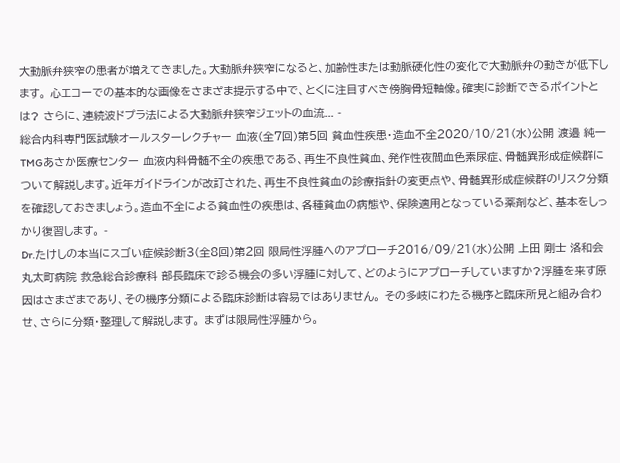大動脈弁狭窄の患者が増えてきました。大動脈弁狭窄になると、加齢性または動脈硬化性の変化で大動脈弁の動きが低下します。 心エコーでの基本的な画像をさまざま提示する中で、とくに注目すべき傍胸骨短軸像。確実に診断できるポイントとは? さらに、連続波ドプラ法による大動脈弁狭窄ジェットの血流... -
総合内科専門医試験オールスターレクチャー 血液(全7回)第5回 貧血性疾患・造血不全2020/10/21(水)公開 渡邉 純一 TMGあさか医療センター 血液内科骨髄不全の疾患である、再生不良性貧血、発作性夜間血色素尿症、骨髄異形成症候群について解説します。近年ガイドラインが改訂された、再生不良性貧血の診療指針の変更点や、骨髄異形成症候群のリスク分類を確認しておきましょう。造血不全による貧血性の疾患は、各種貧血の病態や、保険適用となっている薬剤など、基本をしっかり復習します。 -
Dr.たけしの本当にスゴい症候診断3(全8回)第2回 限局性浮腫へのアプローチ2016/09/21(水)公開 上田 剛士 洛和会丸太町病院 救急総合診療科 部長臨床で診る機会の多い浮腫に対して、どのようにアプローチしていますか?浮腫を来す原因はさまざまであり、その機序分類による臨床診断は容易ではありません。 その多岐にわたる機序と臨床所見と組み合わせ、さらに分類・整理して解説します。 まずは限局性浮腫から。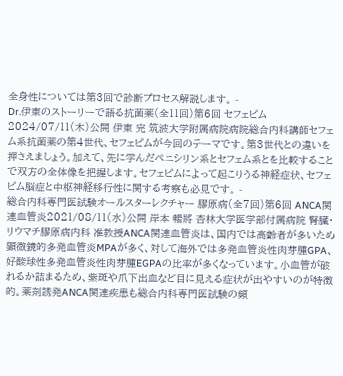全身性については第3回で診断プロセス解説します。 -
Dr.伊東のストーリーで語る抗菌薬(全11回)第6回 セフェピム2024/07/11(木)公開 伊東 完 筑波大学附属病院病院総合内科講師セフェム系抗菌薬の第4世代、セフェピムが今回のテーマです。第3世代との違いを押さえましょう。加えて、先に学んだペニシリン系とセフェム系とを比較することで双方の全体像を把握します。セフェピムによって起こりうる神経症状、セフェピム脳症と中枢神経移行性に関する考察も必見です。 -
総合内科専門医試験オールスターレクチャー 膠原病(全7回)第6回 ANCA関連血管炎2021/08/11(水)公開 岸本 暢將 杏林大学医学部付属病院 腎臓・リウマチ膠原病内科 准教授ANCA関連血管炎は、国内では高齢者が多いため顕微鏡的多発血管炎MPAが多く、対して海外では多発血管炎性肉芽腫GPA、好酸球性多発血管炎性肉芽腫EGPAの比率が多くなっています。小血管が破れるか詰まるため、紫斑や爪下出血など目に見える症状が出やすいのが特徴的。薬剤誘発ANCA関連疾患も総合内科専門医試験の頻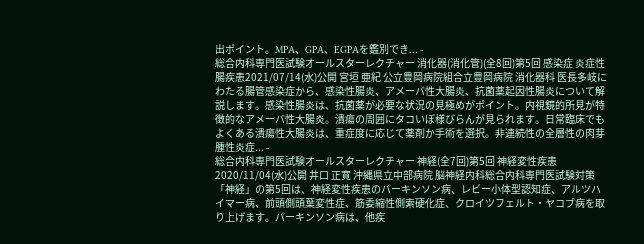出ポイント。MPA、GPA、EGPAを鑑別でき... -
総合内科専門医試験オールスターレクチャー 消化器(消化管)(全8回)第5回 感染症 炎症性腸疾患2021/07/14(水)公開 宮垣 亜紀 公立豊岡病院組合立豊岡病院 消化器科 医長多岐にわたる腸管感染症から、感染性腸炎、アメーバ性大腸炎、抗菌薬起因性腸炎について解説します。感染性腸炎は、抗菌薬が必要な状況の見極めがポイント。内視鏡的所見が特徴的なアメーバ性大腸炎。潰瘍の周囲にタコいぼ様びらんが見られます。日常臨床でもよくある潰瘍性大腸炎は、重症度に応じて薬剤か手術を選択。非連続性の全層性の肉芽腫性炎症... -
総合内科専門医試験オールスターレクチャー 神経(全7回)第5回 神経変性疾患2020/11/04(水)公開 井口 正寛 沖縄県立中部病院 脳神経内科総合内科専門医試験対策「神経」の第5回は、神経変性疾患のパーキンソン病、レビー小体型認知症、アルツハイマー病、前頭側頭葉変性症、筋委縮性側索硬化症、クロイツフェルト・ヤコブ病を取り上げます。パーキンソン病は、他疾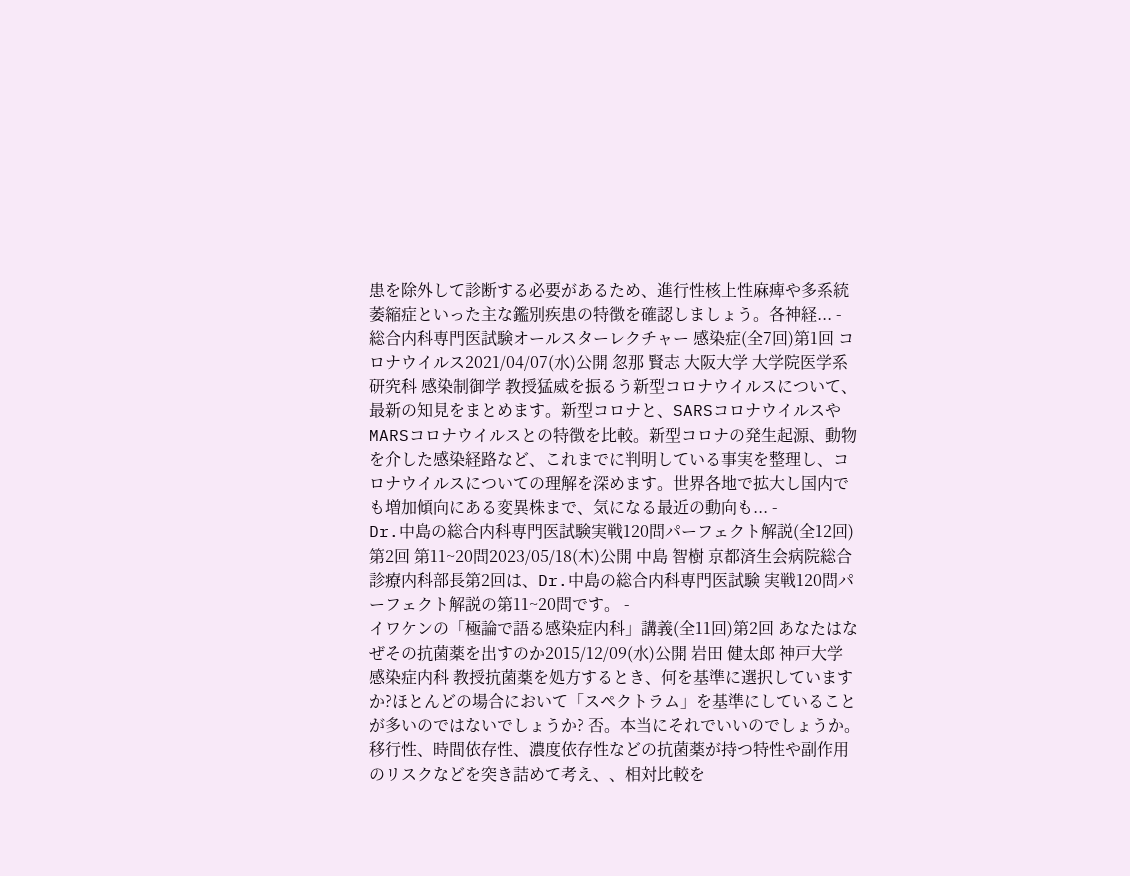患を除外して診断する必要があるため、進行性核上性麻痺や多系統萎縮症といった主な鑑別疾患の特徴を確認しましょう。各神経... -
総合内科専門医試験オールスターレクチャー 感染症(全7回)第1回 コロナウイルス2021/04/07(水)公開 忽那 賢志 大阪大学 大学院医学系研究科 感染制御学 教授猛威を振るう新型コロナウイルスについて、最新の知見をまとめます。新型コロナと、SARSコロナウイルスやMARSコロナウイルスとの特徴を比較。新型コロナの発生起源、動物を介した感染経路など、これまでに判明している事実を整理し、コロナウイルスについての理解を深めます。世界各地で拡大し国内でも増加傾向にある変異株まで、気になる最近の動向も... -
Dr.中島の総合内科専門医試験実戦120問パーフェクト解説(全12回)第2回 第11~20問2023/05/18(木)公開 中島 智樹 京都済生会病院総合診療内科部長第2回は、Dr.中島の総合内科専門医試験 実戦120問パーフェクト解説の第11~20問です。 -
イワケンの「極論で語る感染症内科」講義(全11回)第2回 あなたはなぜその抗菌薬を出すのか2015/12/09(水)公開 岩田 健太郎 神戸大学 感染症内科 教授抗菌薬を処方するとき、何を基準に選択していますか?ほとんどの場合において「スペクトラム」を基準にしていることが多いのではないでしょうか? 否。本当にそれでいいのでしょうか。 移行性、時間依存性、濃度依存性などの抗菌薬が持つ特性や副作用のリスクなどを突き詰めて考え、、相対比較を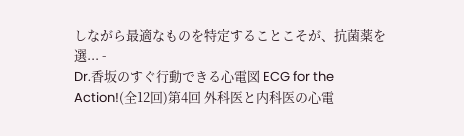しながら最適なものを特定することこそが、抗菌薬を選... -
Dr.香坂のすぐ行動できる心電図 ECG for the Action!(全12回)第4回 外科医と内科医の心電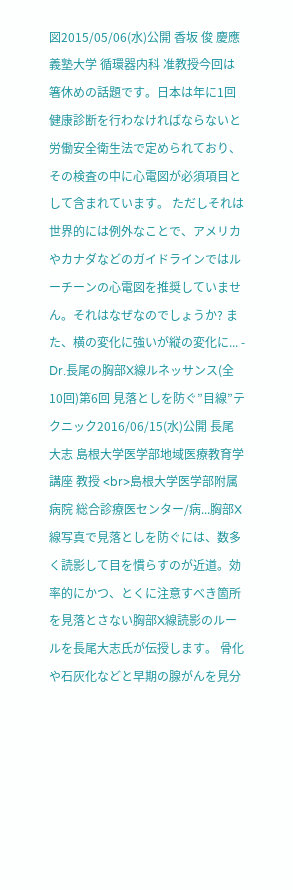図2015/05/06(水)公開 香坂 俊 慶應義塾大学 循環器内科 准教授今回は箸休めの話題です。日本は年に1回健康診断を行わなければならないと労働安全衛生法で定められており、その検査の中に心電図が必須項目として含まれています。 ただしそれは世界的には例外なことで、アメリカやカナダなどのガイドラインではルーチーンの心電図を推奨していません。それはなぜなのでしょうか? また、横の変化に強いが縦の変化に... -
Dr.長尾の胸部X線ルネッサンス(全10回)第6回 見落としを防ぐ”目線”テクニック2016/06/15(水)公開 長尾 大志 島根大学医学部地域医療教育学講座 教授 <br>島根大学医学部附属病院 総合診療医センター/病...胸部X線写真で見落としを防ぐには、数多く読影して目を慣らすのが近道。効率的にかつ、とくに注意すべき箇所を見落とさない胸部X線読影のルールを長尾大志氏が伝授します。 骨化や石灰化などと早期の腺がんを見分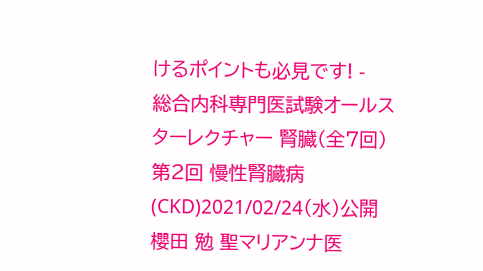けるポイントも必見です! -
総合内科専門医試験オールスターレクチャー 腎臓(全7回)第2回 慢性腎臓病(CKD)2021/02/24(水)公開 櫻田 勉 聖マリアンナ医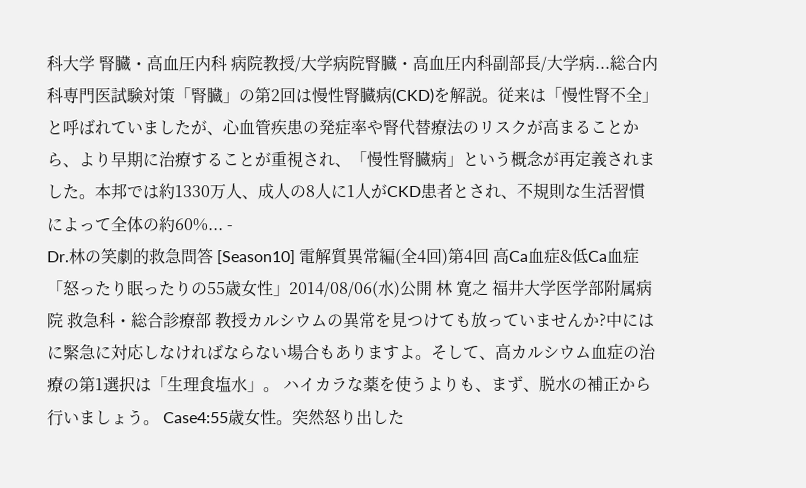科大学 腎臓・高血圧内科 病院教授/大学病院腎臓・高血圧内科副部長/大学病...総合内科専門医試験対策「腎臓」の第2回は慢性腎臓病(CKD)を解説。従来は「慢性腎不全」と呼ばれていましたが、心血管疾患の発症率や腎代替療法のリスクが高まることから、より早期に治療することが重視され、「慢性腎臓病」という概念が再定義されました。本邦では約1330万人、成人の8人に1人がCKD患者とされ、不規則な生活習慣によって全体の約60%... -
Dr.林の笑劇的救急問答 [Season10] 電解質異常編(全4回)第4回 高Ca血症&低Ca血症 「怒ったり眠ったりの55歳女性」2014/08/06(水)公開 林 寛之 福井大学医学部附属病院 救急科・総合診療部 教授カルシウムの異常を見つけても放っていませんか?中にはに緊急に対応しなければならない場合もありますよ。そして、高カルシウム血症の治療の第1選択は「生理食塩水」。 ハイカラな薬を使うよりも、まず、脱水の補正から行いましょう。 Case4:55歳女性。突然怒り出した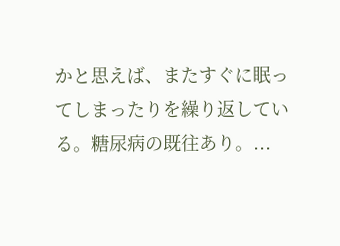かと思えば、またすぐに眠ってしまったりを繰り返している。糖尿病の既往あり。...